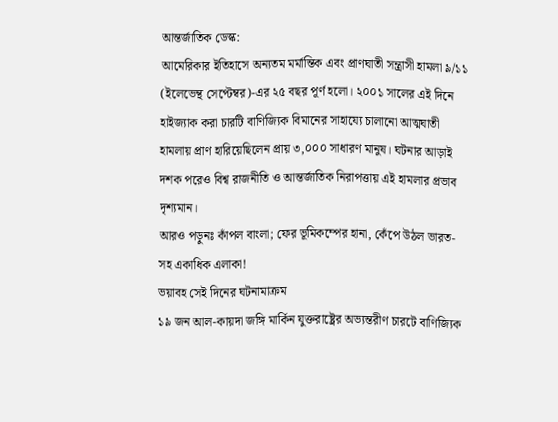আন্তর্জাতিক ডেস্ক:
আমেরিকার ইতিহাসে অন্যতম মর্মান্তিক এবং প্রাণঘাতী সন্ত্রাসী হামলা ৯/১১ (ইলেভেন্থ সেপ্টেম্বর)-এর ২৫ বছর পূর্ণ হলো। ২০০১ সালের এই দিনে হাইজ্যাক করা চারটি বাণিজ্যিক বিমানের সাহায্যে চালানো আত্মঘাতী হামলায় প্রাণ হারিয়েছিলেন প্রায় ৩,০০০ সাধারণ মানুষ। ঘটনার আড়াই দশক পরেও বিশ্ব রাজনীতি ও আন্তর্জাতিক নিরাপত্তায় এই হামলার প্রভাব দৃশ্যমান।
আরও পড়ুনঃ কাঁপল বাংলা; ফের ভূমিকম্পের হানা, কেঁপে উঠল ভারত-সহ একাধিক এলাকা!
ভয়াবহ সেই দিনের ঘটনামাক্রম
১৯ জন আল-কায়দা জঙ্গি মার্কিন যুক্তরাষ্ট্রের অভ্যন্তরীণ চারটে বাণিজ্যিক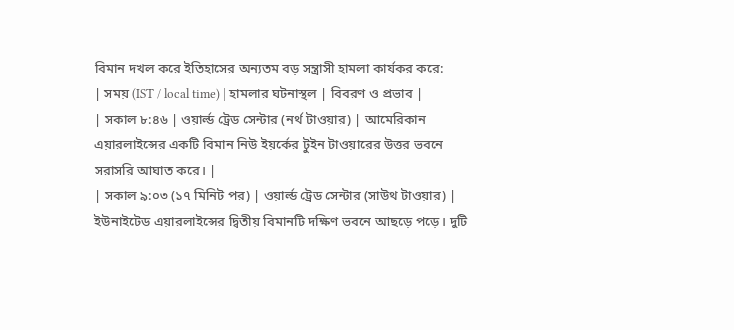বিমান দখল করে ইতিহাসের অন্যতম বড় সন্ত্রাসী হামলা কার্যকর করে:
| সময় (IST / local time) | হামলার ঘটনাস্থল | বিবরণ ও প্রভাব |
| সকাল ৮:৪৬ | ওয়ার্ল্ড ট্রেড সেন্টার (নর্থ টাওয়ার) | আমেরিকান এয়ারলাইন্সের একটি বিমান নিউ ইয়র্কের টুইন টাওয়ারের উত্তর ভবনে সরাসরি আঘাত করে। |
| সকাল ৯:০৩ (১৭ মিনিট পর) | ওয়ার্ল্ড ট্রেড সেন্টার (সাউথ টাওয়ার) | ইউনাইটেড এয়ারলাইন্সের দ্বিতীয় বিমানটি দক্ষিণ ভবনে আছড়ে পড়ে। দুটি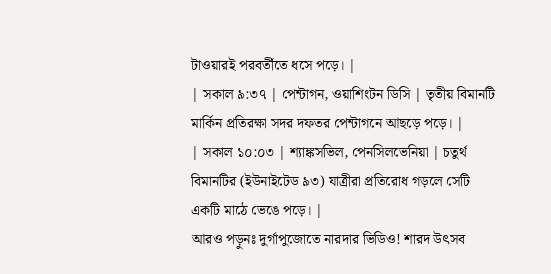টাওয়ারই পরবর্তীতে ধসে পড়ে। |
| সকাল ৯:৩৭ | পেন্টাগন, ওয়াশিংটন ডিসি | তৃতীয় বিমানটি মার্কিন প্রতিরক্ষা সদর দফতর পেন্টাগনে আছড়ে পড়ে। |
| সকাল ১০:০৩ | শ্যাঙ্কসভিল, পেনসিলভেনিয়া | চতুর্থ বিমানটির (ইউনাইটেড ৯৩) যাত্রীরা প্রতিরোধ গড়লে সেটি একটি মাঠে ভেঙে পড়ে। |
আরও পড়ুনঃ দুর্গাপুজোতে নারদার ভিডিও! শারদ উৎসব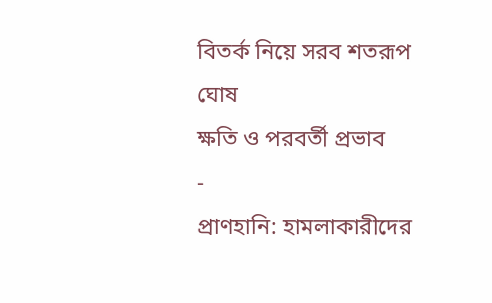বিতর্ক নিয়ে সরব শতরূপ ঘোষ
ক্ষতি ও পরবর্তী প্রভাব
-
প্রাণহানি: হামলাকারীদের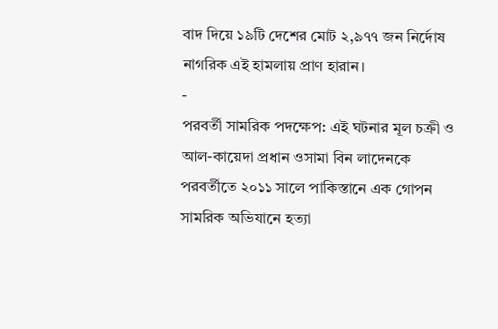বাদ দিয়ে ১৯টি দেশের মোট ২,৯৭৭ জন নির্দোষ নাগরিক এই হামলায় প্রাণ হারান।
-
পরবর্তী সামরিক পদক্ষেপ: এই ঘটনার মূল চক্রী ও আল-কায়েদা প্রধান ওসামা বিন লাদেনকে পরবর্তীতে ২০১১ সালে পাকিস্তানে এক গোপন সামরিক অভিযানে হত্যা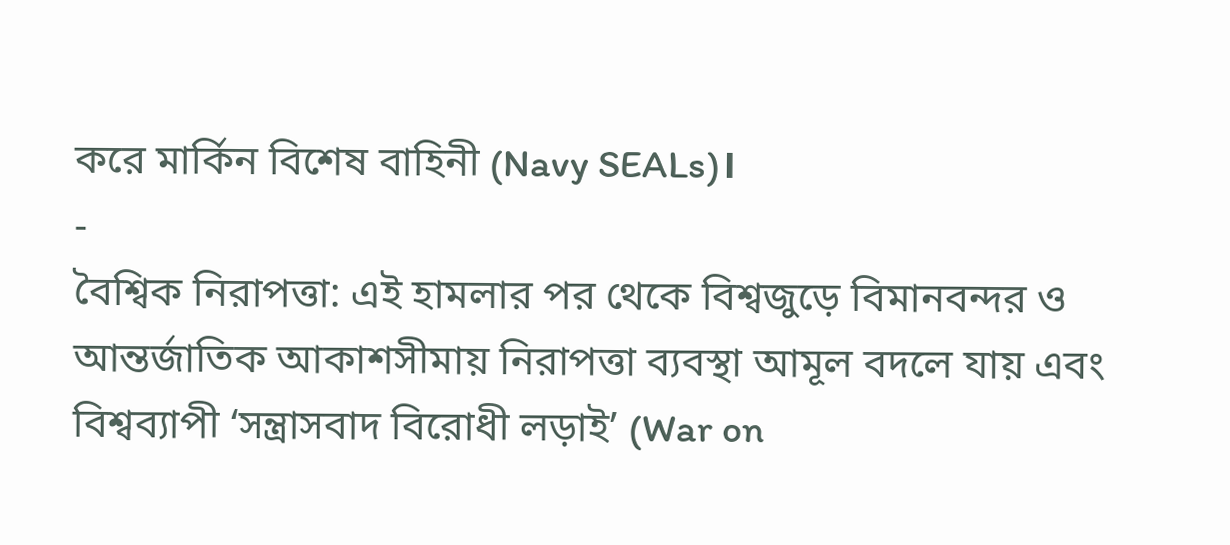করে মার্কিন বিশেষ বাহিনী (Navy SEALs)।
-
বৈশ্বিক নিরাপত্তা: এই হামলার পর থেকে বিশ্বজুড়ে বিমানবন্দর ও আন্তর্জাতিক আকাশসীমায় নিরাপত্তা ব্যবস্থা আমূল বদলে যায় এবং বিশ্বব্যাপী ‘সন্ত্রাসবাদ বিরোধী লড়াই’ (War on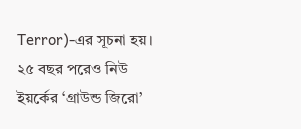Terror)-এর সূচনা হয়।
২৫ বছর পরেও নিউ ইয়র্কের ‘গ্রাউন্ড জিরো’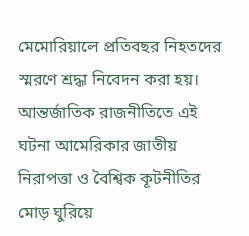মেমোরিয়ালে প্রতিবছর নিহতদের স্মরণে শ্রদ্ধা নিবেদন করা হয়। আন্তর্জাতিক রাজনীতিতে এই ঘটনা আমেরিকার জাতীয় নিরাপত্তা ও বৈশ্বিক কূটনীতির মোড় ঘুরিয়ে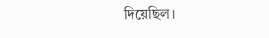দিয়েছিল।